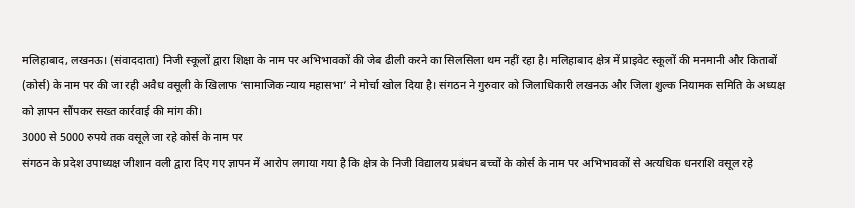मलिहाबाद, लखनऊ। (संवाददाता) निजी स्कूलों द्वारा शिक्षा के नाम पर अभिभावकों की जेब ढीली करने का सिलसिला थम नहीं रहा है। मलिहाबाद क्षेत्र में प्राइवेट स्कूलों की मनमानी और किताबों (कोर्स) के नाम पर की जा रही अवैध वसूली के खिलाफ ‘सामाजिक न्याय महासभा’ ने मोर्चा खोल दिया है। संगठन ने गुरुवार को जिलाधिकारी लखनऊ और जिला शुल्क नियामक समिति के अध्यक्ष को ज्ञापन सौंपकर सख्त कार्रवाई की मांग की।
3000 से 5000 रुपये तक वसूले जा रहे कोर्स के नाम पर
संगठन के प्रदेश उपाध्यक्ष जीशान वली द्वारा दिए गए ज्ञापन में आरोप लगाया गया है कि क्षेत्र के निजी विद्यालय प्रबंधन बच्चों के कोर्स के नाम पर अभिभावकों से अत्यधिक धनराशि वसूल रहे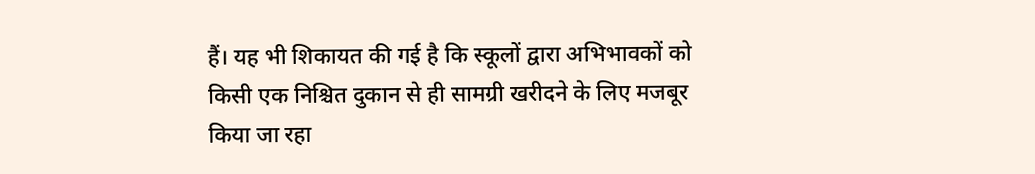हैं। यह भी शिकायत की गई है कि स्कूलों द्वारा अभिभावकों को किसी एक निश्चित दुकान से ही सामग्री खरीदने के लिए मजबूर किया जा रहा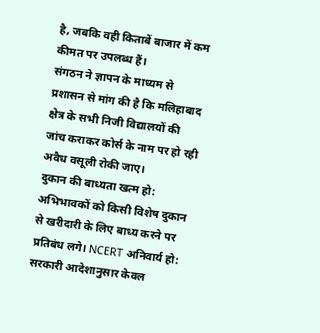है, जबकि वही किताबें बाजार में कम कीमत पर उपलब्ध हैं।
संगठन ने ज्ञापन के माध्यम से प्रशासन से मांग की है कि मलिहाबाद क्षेत्र के सभी निजी विद्यालयों की जांच कराकर कोर्स के नाम पर हो रही अवैध वसूली रोकी जाए।
दुकान की बाध्यता खत्म हो: अभिभावकों को किसी विशेष दुकान से खरीदारी के लिए बाध्य करने पर प्रतिबंध लगे। NCERT अनिवार्य हो: सरकारी आदेशानुसार केवल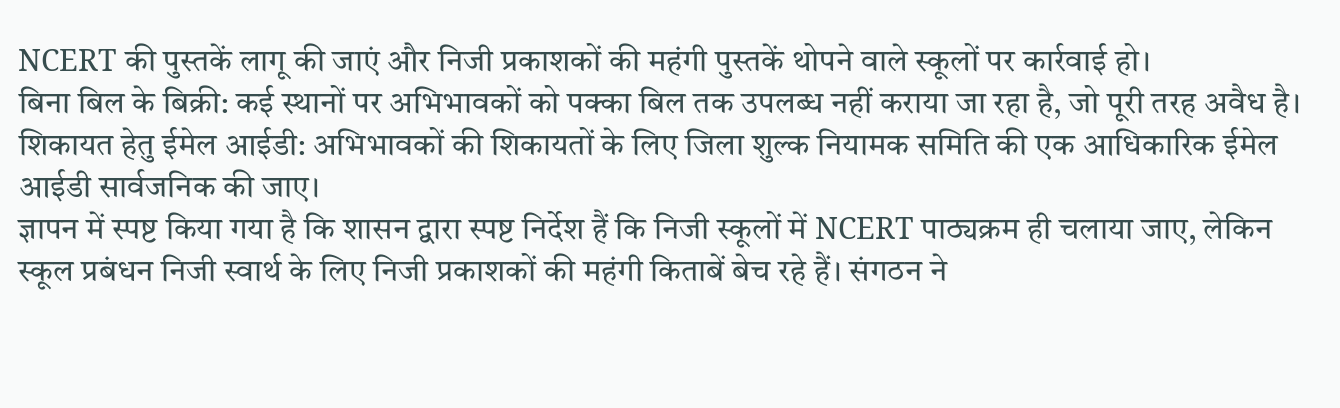NCERT की पुस्तकें लागू की जाएं और निजी प्रकाशकों की महंगी पुस्तकें थोपने वाले स्कूलों पर कार्रवाई हो।
बिना बिल के बिक्री: कई स्थानों पर अभिभावकों को पक्का बिल तक उपलब्ध नहीं कराया जा रहा है, जो पूरी तरह अवैध है। शिकायत हेतु ईमेल आईडी: अभिभावकों की शिकायतों के लिए जिला शुल्क नियामक समिति की एक आधिकारिक ईमेल आईडी सार्वजनिक की जाए।
ज्ञापन में स्पष्ट किया गया है कि शासन द्वारा स्पष्ट निर्देश हैं कि निजी स्कूलों में NCERT पाठ्यक्रम ही चलाया जाए, लेकिन स्कूल प्रबंधन निजी स्वार्थ के लिए निजी प्रकाशकों की महंगी किताबें बेच रहे हैं। संगठन ने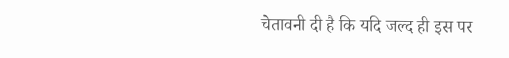चेतावनी दी है कि यदि जल्द ही इस पर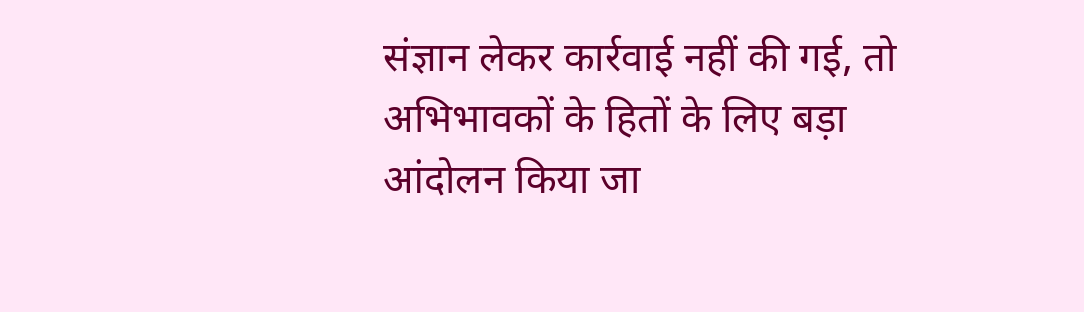संज्ञान लेकर कार्रवाई नहीं की गई, तो अभिभावकों के हितों के लिए बड़ा आंदोलन किया जा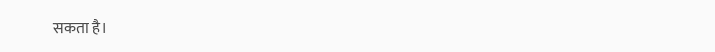सकता है।